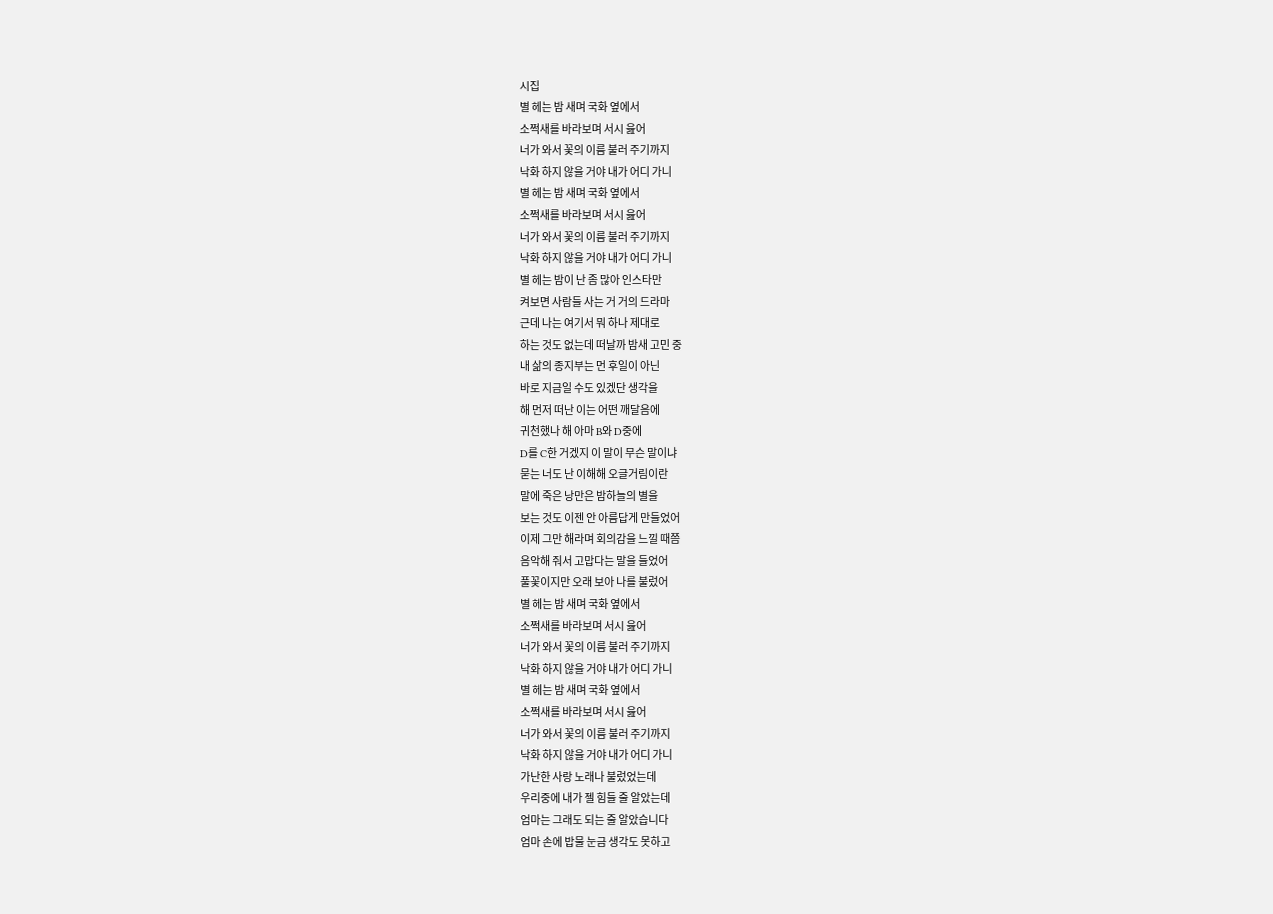시집
별 헤는 밤 새며 국화 옆에서
소쩍새를 바라보며 서시 읊어
너가 와서 꽃의 이름 불러 주기까지
낙화 하지 않을 거야 내가 어디 가니
별 헤는 밤 새며 국화 옆에서
소쩍새를 바라보며 서시 읊어
너가 와서 꽃의 이름 불러 주기까지
낙화 하지 않을 거야 내가 어디 가니
별 헤는 밤이 난 좀 많아 인스타만
켜보면 사람들 사는 거 거의 드라마
근데 나는 여기서 뭐 하나 제대로
하는 것도 없는데 떠날까 밤새 고민 중
내 삶의 종지부는 먼 후일이 아닌
바로 지금일 수도 있겠단 생각을
해 먼저 떠난 이는 어떤 깨달음에
귀천했나 해 아마 B와 D중에
D를 C한 거겠지 이 말이 무슨 말이냐
묻는 너도 난 이해해 오글거림이란
말에 죽은 낭만은 밤하늘의 별을
보는 것도 이젠 안 아름답게 만들었어
이제 그만 해라며 회의감을 느낄 때쯤
음악해 줘서 고맙다는 말을 들었어
풀꽃이지만 오래 보아 나를 불렀어
별 헤는 밤 새며 국화 옆에서
소쩍새를 바라보며 서시 읊어
너가 와서 꽃의 이름 불러 주기까지
낙화 하지 않을 거야 내가 어디 가니
별 헤는 밤 새며 국화 옆에서
소쩍새를 바라보며 서시 읊어
너가 와서 꽃의 이름 불러 주기까지
낙화 하지 않을 거야 내가 어디 가니
가난한 사랑 노래나 불렀었는데
우리중에 내가 젤 힘들 줄 알았는데
엄마는 그래도 되는 줄 알았습니다
엄마 손에 밥물 눈금 생각도 못하고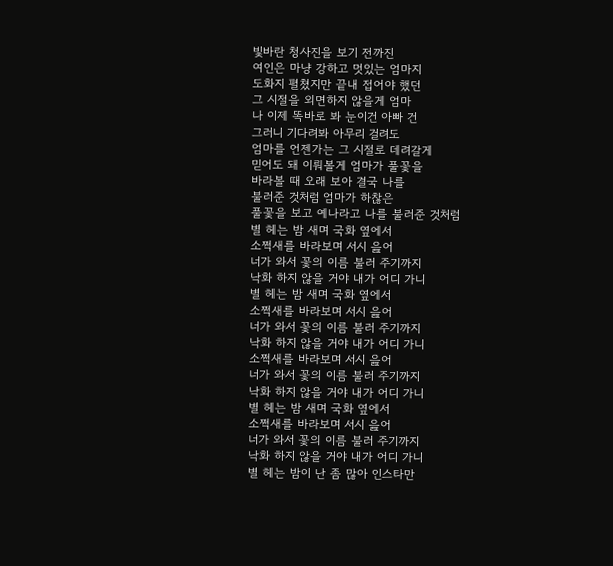빛바란 청사진을 보기 전까진
여인은 마냥 강하고 멋있는 엄마지
도화지 펼쳤지만 끝내 접어야 했던
그 시절을 외면하지 않을게 엄마
나 이제 똑바로 봐 눈이건 아빠 건
그러니 기다려봐 아무리 걸려도
엄마를 언젠가는 그 시절로 데려갈게
믿어도 돼 이뤄볼게 엄마가 풀꽃을
바라볼 때 오래 보아 결국 나를
불러준 것처럼 엄마가 하찮은
풀꽃을 보고 예나라고 나를 불러준 것처럼
별 헤는 밤 새며 국화 옆에서
소쩍새를 바라보며 서시 읊어
너가 와서 꽃의 이름 불러 주기까지
낙화 하지 않을 거야 내가 어디 가니
별 헤는 밤 새며 국화 옆에서
소쩍새를 바라보며 서시 읊어
너가 와서 꽃의 이름 불러 주기까지
낙화 하지 않을 거야 내가 어디 가니
소쩍새를 바라보며 서시 읊어
너가 와서 꽃의 이름 불러 주기까지
낙화 하지 않을 거야 내가 어디 가니
별 헤는 밤 새며 국화 옆에서
소쩍새를 바라보며 서시 읊어
너가 와서 꽃의 이름 불러 주기까지
낙화 하지 않을 거야 내가 어디 가니
별 헤는 밤이 난 좀 많아 인스타만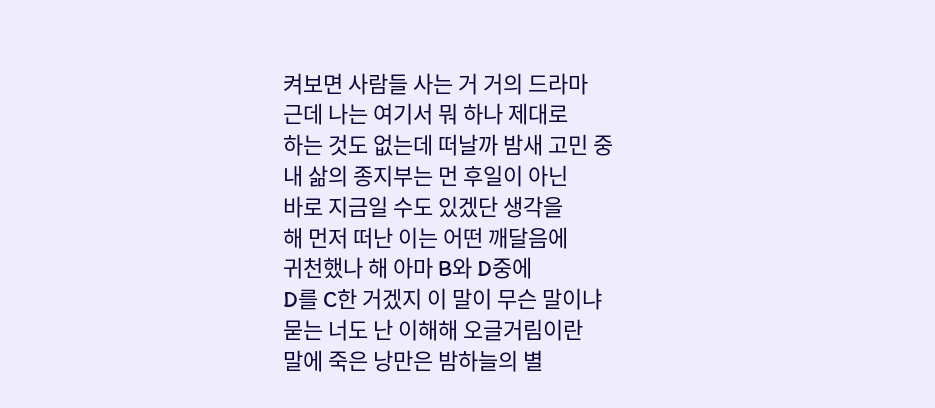켜보면 사람들 사는 거 거의 드라마
근데 나는 여기서 뭐 하나 제대로
하는 것도 없는데 떠날까 밤새 고민 중
내 삶의 종지부는 먼 후일이 아닌
바로 지금일 수도 있겠단 생각을
해 먼저 떠난 이는 어떤 깨달음에
귀천했나 해 아마 B와 D중에
D를 C한 거겠지 이 말이 무슨 말이냐
묻는 너도 난 이해해 오글거림이란
말에 죽은 낭만은 밤하늘의 별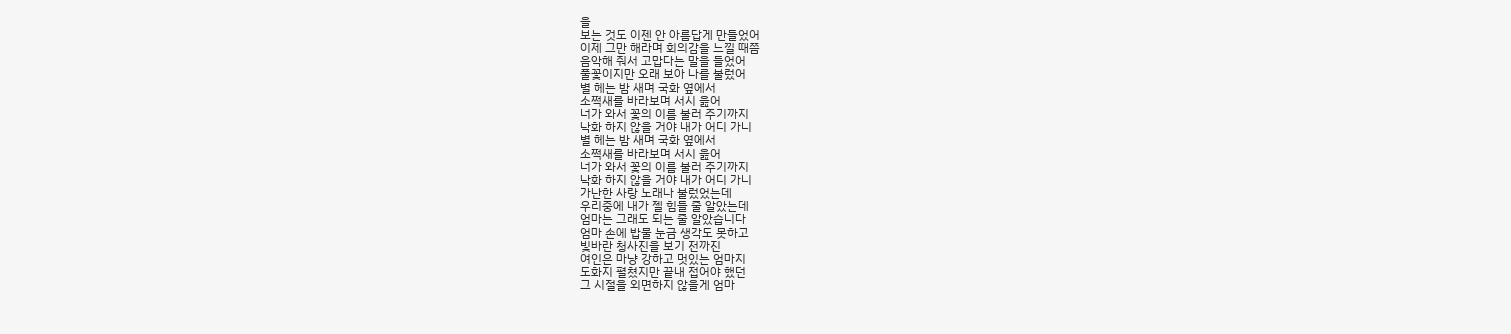을
보는 것도 이젠 안 아름답게 만들었어
이제 그만 해라며 회의감을 느낄 때쯤
음악해 줘서 고맙다는 말을 들었어
풀꽃이지만 오래 보아 나를 불렀어
별 헤는 밤 새며 국화 옆에서
소쩍새를 바라보며 서시 읊어
너가 와서 꽃의 이름 불러 주기까지
낙화 하지 않을 거야 내가 어디 가니
별 헤는 밤 새며 국화 옆에서
소쩍새를 바라보며 서시 읊어
너가 와서 꽃의 이름 불러 주기까지
낙화 하지 않을 거야 내가 어디 가니
가난한 사랑 노래나 불렀었는데
우리중에 내가 젤 힘들 줄 알았는데
엄마는 그래도 되는 줄 알았습니다
엄마 손에 밥물 눈금 생각도 못하고
빛바란 청사진을 보기 전까진
여인은 마냥 강하고 멋있는 엄마지
도화지 펼쳤지만 끝내 접어야 했던
그 시절을 외면하지 않을게 엄마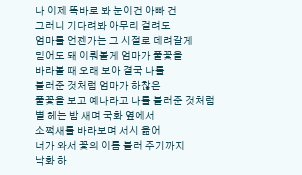나 이제 똑바로 봐 눈이건 아빠 건
그러니 기다려봐 아무리 걸려도
엄마를 언젠가는 그 시절로 데려갈게
믿어도 돼 이뤄볼게 엄마가 풀꽃을
바라볼 때 오래 보아 결국 나를
불러준 것처럼 엄마가 하찮은
풀꽃을 보고 예나라고 나를 불러준 것처럼
별 헤는 밤 새며 국화 옆에서
소쩍새를 바라보며 서시 읊어
너가 와서 꽃의 이름 불러 주기까지
낙화 하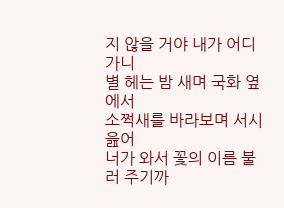지 않을 거야 내가 어디 가니
별 헤는 밤 새며 국화 옆에서
소쩍새를 바라보며 서시 읊어
너가 와서 꽃의 이름 불러 주기까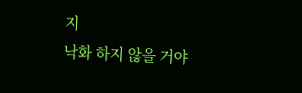지
낙화 하지 않을 거야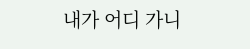내가 어디 가니